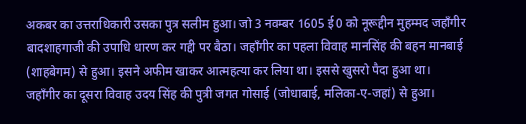अकबर का उत्तराधिकारी उसका पुत्र सलीम हुआ। जो 3 नवम्बर 1605 ई0 को नूरूद्दीन मुहम्मद जहाँगीर बादशाहगाजी की उपाधि धारण कर गद्दी पर बैठा। जहाँगीर का पहला विवाह मानसिंह की बहन मानबाई (शाहबेगम) से हुआ। इसने अफीम खाकर आत्महत्या कर लिया था। इससे खुसरो पैदा हुआ था।
जहाँगीर का दूसरा विवाह उदय सिंह की पुत्री जगत गोसाई (जोधाबाई, मलिका-ए-जहां) से हुआ।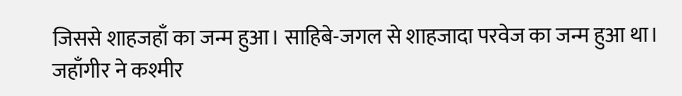जिससे शाहजहाँ का जन्म हुआ। साहिबे-जगल से शाहजादा परवेज का जन्म हुआ था।
जहाँगीर ने कश्मीर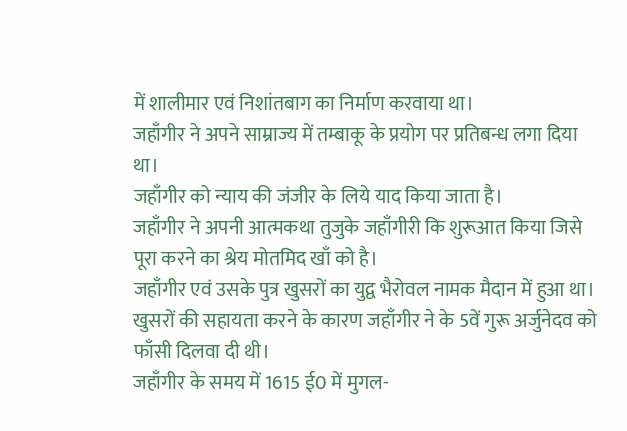में शालीमार एवं निशांतबाग का निर्माण करवाया था।
जहाँगीर ने अपने साम्राज्य में तम्बाकू के प्रयोग पर प्रतिबन्ध लगा दिया था।
जहाँगीर को न्याय की जंजीर के लिये याद किया जाता है।
जहाँगीर ने अपनी आत्मकथा तुजुके जहाँगीरी कि शुरूआत किया जिसे पूरा करने का श्रेय मोतमिद खाँ को है।
जहाँगीर एवं उसके पुत्र खुसरों का युद्व भैरोवल नामक मैदान में हुआ था।
खुसरों की सहायता करने के कारण जहाँगीर ने के 5वें गुरू अर्जुनेदव को फाँसी दिलवा दी थी।
जहाँगीर के समय में 1615 ई0 में मुगल-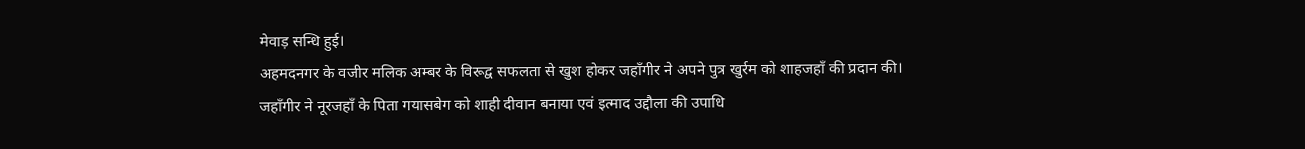मेवाड़ सन्धि हुई।
अहमदनगर के वजीर मलिक अम्बर के विरूद्व सफलता से खुश होकर जहाँगीर ने अपने पुत्र खुर्रम को शाहजहाँ की प्रदान की।
जहाँगीर ने नूरजहाँ के पिता गयासबेग को शाही दीवान बनाया एवं इत्माद उद्दौला की उपाधि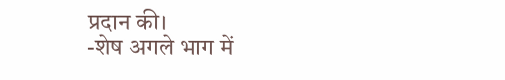प्रदान की।
-शेष अगले भाग में